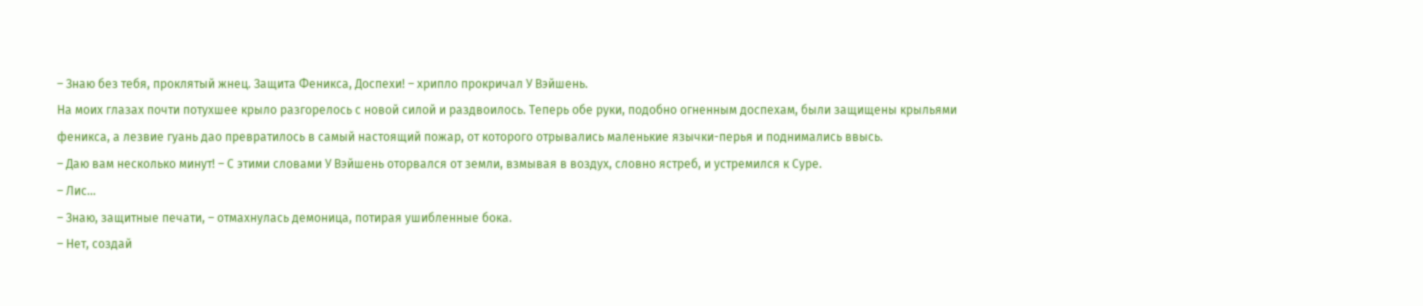– Знаю без тебя, проклятый жнец. Защита Феникса, Доспехи! – хрипло прокричал У Вэйшень.
На моих глазах почти потухшее крыло разгорелось с новой силой и раздвоилось. Теперь обе руки, подобно огненным доспехам, были защищены крыльями феникса, а лезвие гуань дао превратилось в самый настоящий пожар, от которого отрывались маленькие язычки-перья и поднимались ввысь.
– Даю вам несколько минут! – С этими словами У Вэйшень оторвался от земли, взмывая в воздух, словно ястреб, и устремился к Суре.
– Лис…
– Знаю, защитные печати, – отмахнулась демоница, потирая ушибленные бока.
– Нет, создай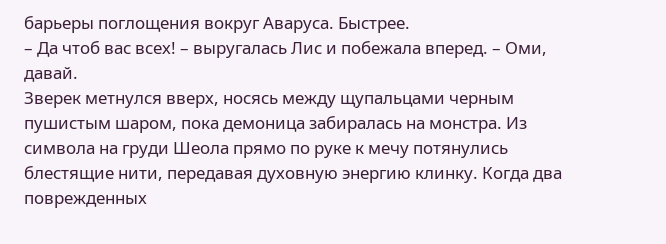барьеры поглощения вокруг Аваруса. Быстрее.
– Да чтоб вас всех! – выругалась Лис и побежала вперед. – Оми, давай.
Зверек метнулся вверх, носясь между щупальцами черным пушистым шаром, пока демоница забиралась на монстра. Из символа на груди Шеола прямо по руке к мечу потянулись блестящие нити, передавая духовную энергию клинку. Когда два поврежденных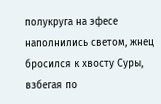полукруга на эфесе наполнились светом, жнец бросился к хвосту Суры, взбегая по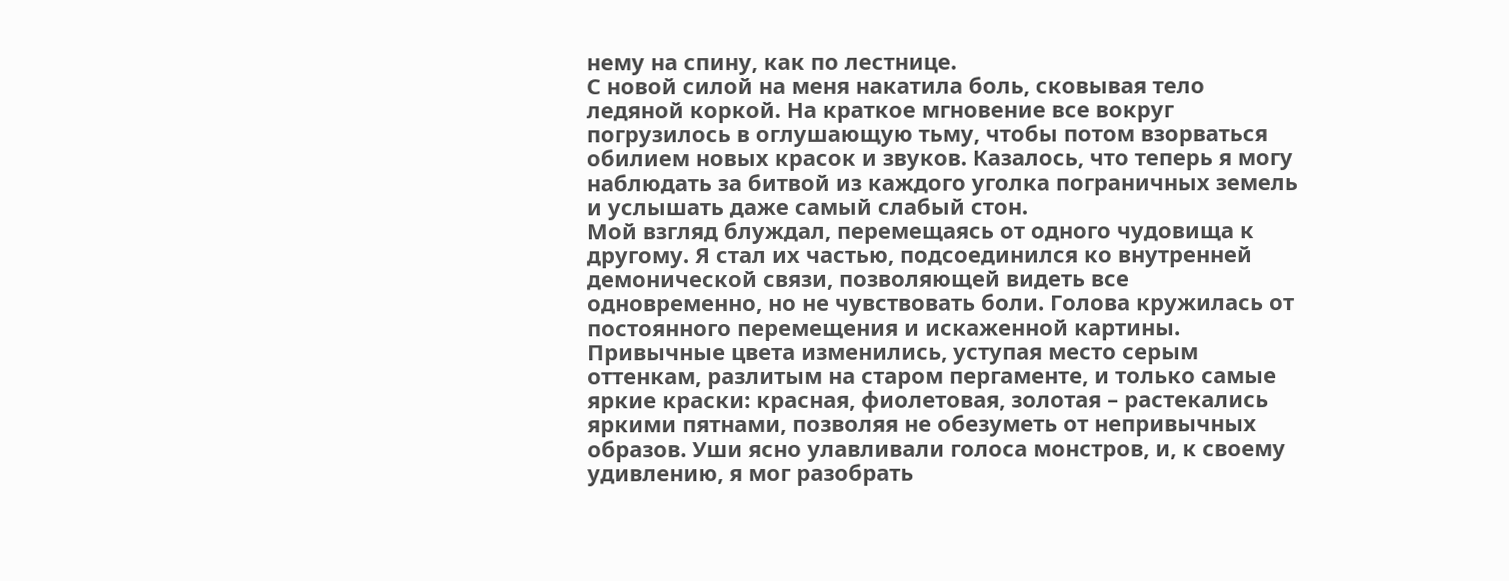нему на спину, как по лестнице.
С новой силой на меня накатила боль, сковывая тело ледяной коркой. На краткое мгновение все вокруг погрузилось в оглушающую тьму, чтобы потом взорваться обилием новых красок и звуков. Казалось, что теперь я могу наблюдать за битвой из каждого уголка пограничных земель и услышать даже самый слабый стон.
Мой взгляд блуждал, перемещаясь от одного чудовища к другому. Я стал их частью, подсоединился ко внутренней демонической связи, позволяющей видеть все одновременно, но не чувствовать боли. Голова кружилась от постоянного перемещения и искаженной картины. Привычные цвета изменились, уступая место серым оттенкам, разлитым на старом пергаменте, и только самые яркие краски: красная, фиолетовая, золотая – растекались яркими пятнами, позволяя не обезуметь от непривычных образов. Уши ясно улавливали голоса монстров, и, к своему удивлению, я мог разобрать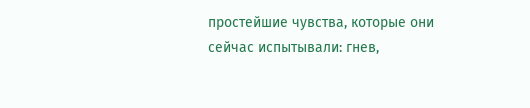простейшие чувства, которые они сейчас испытывали: гнев,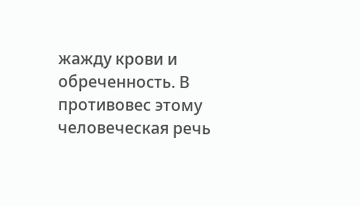жажду крови и обреченность. В противовес этому человеческая речь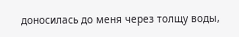доносилась до меня через толщу воды,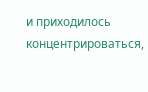и приходилось концентрироваться,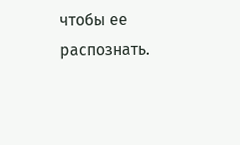чтобы ее распознать.